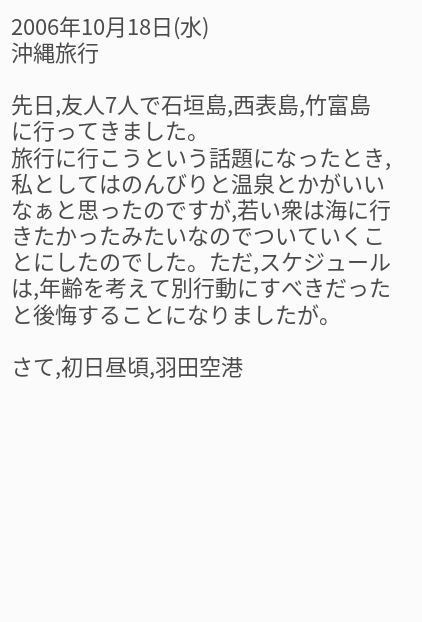2006年10月18日(水)
沖縄旅行

先日,友人7人で石垣島,西表島,竹富島に行ってきました。
旅行に行こうという話題になったとき,私としてはのんびりと温泉とかがいいなぁと思ったのですが,若い衆は海に行きたかったみたいなのでついていくことにしたのでした。ただ,スケジュールは,年齢を考えて別行動にすべきだったと後悔することになりましたが。

さて,初日昼頃,羽田空港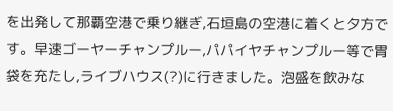を出発して那覇空港で乗り継ぎ,石垣島の空港に着くと夕方です。早速ゴーヤーチャンプルー,パパイヤチャンプルー等で胃袋を充たし,ライブハウス(?)に行きました。泡盛を飲みな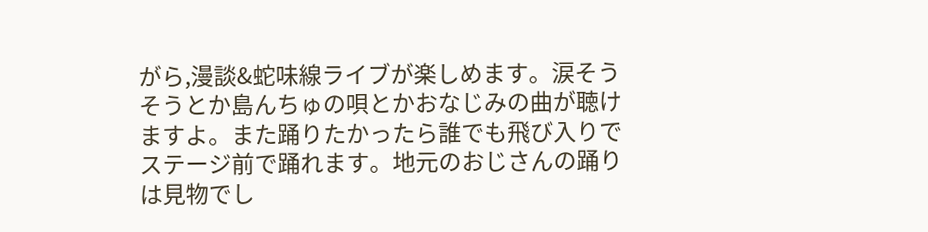がら,漫談&蛇味線ライブが楽しめます。涙そうそうとか島んちゅの唄とかおなじみの曲が聴けますよ。また踊りたかったら誰でも飛び入りでステージ前で踊れます。地元のおじさんの踊りは見物でし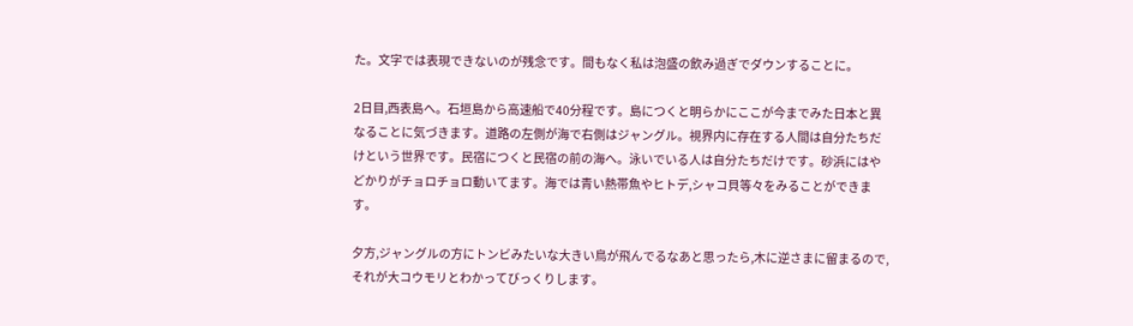た。文字では表現できないのが残念です。間もなく私は泡盛の飲み過ぎでダウンすることに。

2日目,西表島へ。石垣島から高速船で40分程です。島につくと明らかにここが今までみた日本と異なることに気づきます。道路の左側が海で右側はジャングル。視界内に存在する人間は自分たちだけという世界です。民宿につくと民宿の前の海へ。泳いでいる人は自分たちだけです。砂浜にはやどかりがチョロチョロ動いてます。海では青い熱帯魚やヒトデ,シャコ貝等々をみることができます。

夕方,ジャングルの方にトンビみたいな大きい鳥が飛んでるなあと思ったら,木に逆さまに留まるので,それが大コウモリとわかってびっくりします。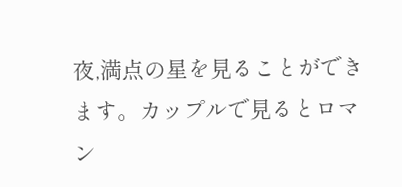夜,満点の星を見ることができます。カップルで見るとロマン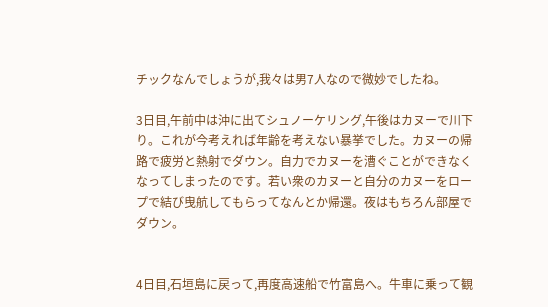チックなんでしょうが,我々は男7人なので微妙でしたね。

3日目,午前中は沖に出てシュノーケリング,午後はカヌーで川下り。これが今考えれば年齢を考えない暴挙でした。カヌーの帰路で疲労と熱射でダウン。自力でカヌーを漕ぐことができなくなってしまったのです。若い衆のカヌーと自分のカヌーをロープで結び曳航してもらってなんとか帰還。夜はもちろん部屋でダウン。


4日目,石垣島に戻って,再度高速船で竹富島へ。牛車に乗って観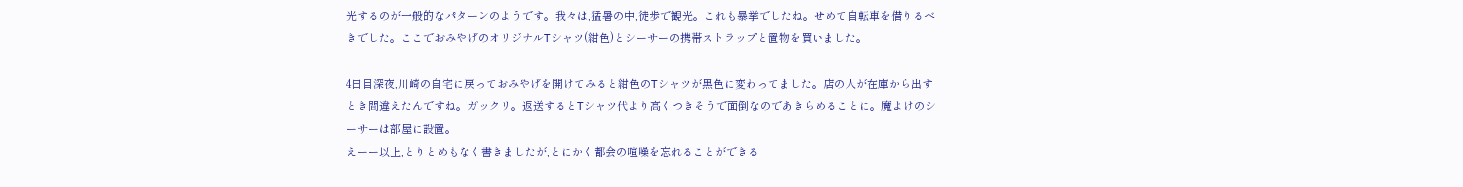光するのが一般的なパターンのようです。我々は,猛暑の中,徒歩で観光。これも暴挙でしたね。せめて自転車を借りるべきでした。ここでおみやげのオリジナルTシャツ(紺色)とシーサーの携帯ストラップと置物を買いました。

4日目深夜,川崎の自宅に戻っておみやげを開けてみると紺色のTシャツが黒色に変わってました。店の人が在庫から出すとき間違えたんですね。ガックリ。返送するとTシャツ代より高くつきそうで面倒なのであきらめることに。魔よけのシーサーは部屋に設置。
えーー以上,とりとめもなく書きましたが,とにかく都会の喧噪を忘れることができる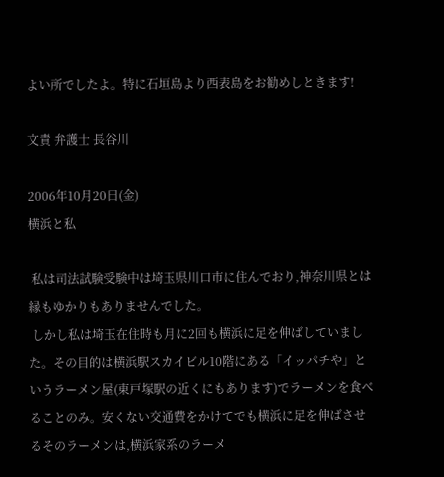よい所でしたよ。特に石垣島より西表島をお勧めしときます!

文責 弁護士 長谷川

2006年10月20日(金)
横浜と私

 私は司法試験受験中は埼玉県川口市に住んでおり,神奈川県とは縁もゆかりもありませんでした。
 しかし私は埼玉在住時も月に2回も横浜に足を伸ばしていました。その目的は横浜駅スカイビル10階にある「イッパチや」というラーメン屋(東戸塚駅の近くにもあります)でラーメンを食べることのみ。安くない交通費をかけてでも横浜に足を伸ばさせるそのラーメンは,横浜家系のラーメ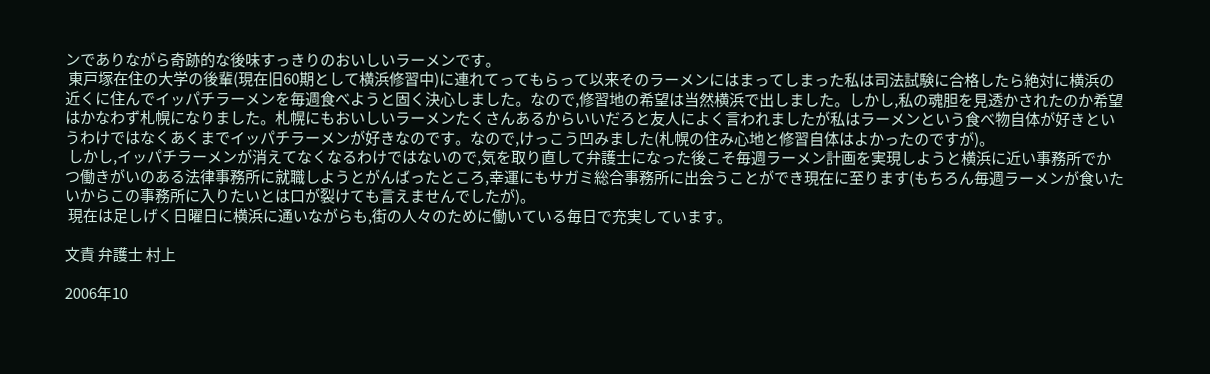ンでありながら奇跡的な後味すっきりのおいしいラーメンです。
 東戸塚在住の大学の後輩(現在旧60期として横浜修習中)に連れてってもらって以来そのラーメンにはまってしまった私は司法試験に合格したら絶対に横浜の近くに住んでイッパチラーメンを毎週食べようと固く決心しました。なので,修習地の希望は当然横浜で出しました。しかし,私の魂胆を見透かされたのか希望はかなわず札幌になりました。札幌にもおいしいラーメンたくさんあるからいいだろと友人によく言われましたが私はラーメンという食べ物自体が好きというわけではなくあくまでイッパチラーメンが好きなのです。なので,けっこう凹みました(札幌の住み心地と修習自体はよかったのですが)。
 しかし,イッパチラーメンが消えてなくなるわけではないので,気を取り直して弁護士になった後こそ毎週ラーメン計画を実現しようと横浜に近い事務所でかつ働きがいのある法律事務所に就職しようとがんばったところ,幸運にもサガミ総合事務所に出会うことができ現在に至ります(もちろん毎週ラーメンが食いたいからこの事務所に入りたいとは口が裂けても言えませんでしたが)。
 現在は足しげく日曜日に横浜に通いながらも,街の人々のために働いている毎日で充実しています。

文責 弁護士 村上

2006年10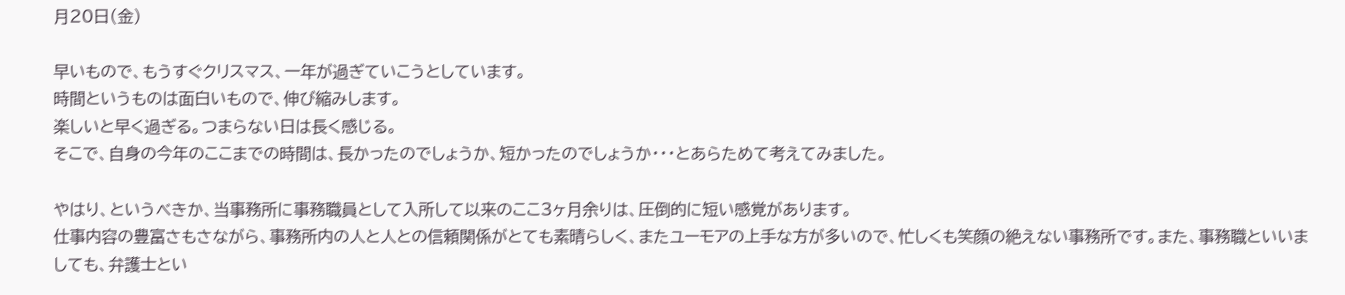月20日(金)

早いもので、もうすぐクリスマス、一年が過ぎていこうとしています。
時間というものは面白いもので、伸び縮みします。
楽しいと早く過ぎる。つまらない日は長く感じる。
そこで、自身の今年のここまでの時間は、長かったのでしょうか、短かったのでしょうか・・・とあらためて考えてみました。

やはり、というべきか、当事務所に事務職員として入所して以来のここ3ヶ月余りは、圧倒的に短い感覚があります。
仕事内容の豊富さもさながら、事務所内の人と人との信頼関係がとても素晴らしく、またユーモアの上手な方が多いので、忙しくも笑顔の絶えない事務所です。また、事務職といいましても、弁護士とい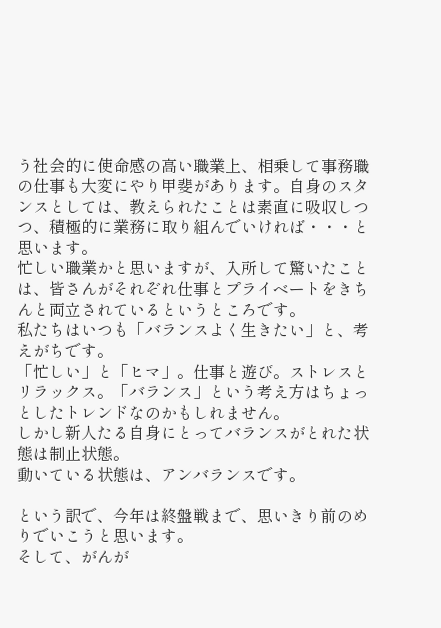う社会的に使命感の高い職業上、相乗して事務職の仕事も大変にやり甲斐があります。自身のスタンスとしては、教えられたことは素直に吸収しつつ、積極的に業務に取り組んでいければ・・・と思います。
忙しい職業かと思いますが、入所して驚いたことは、皆さんがそれぞれ仕事とプライベートをきちんと両立されているというところです。
私たちはいつも「バランスよく生きたい」と、考えがちです。
「忙しい」と「ヒマ」。仕事と遊び。ストレスとリラックス。「バランス」という考え方はちょっとしたトレンドなのかもしれません。
しかし新人たる自身にとってバランスがとれた状態は制止状態。
動いている状態は、アンバランスです。

という訳で、今年は終盤戦まで、思いきり前のめりでいこうと思います。
そして、がんが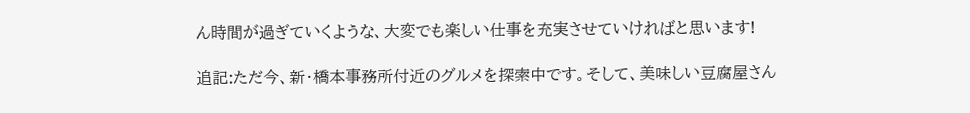ん時間が過ぎていくような、大変でも楽しい仕事を充実させていければと思います!

追記:ただ今、新・橋本事務所付近のグルメを探索中です。そして、美味しい豆腐屋さん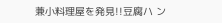兼小料理屋を発見!!豆腐ハ ン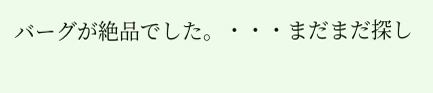バーグが絶品でした。・・・まだまだ探し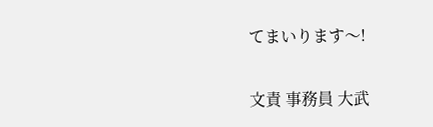てまいります〜!

文責 事務員 大武